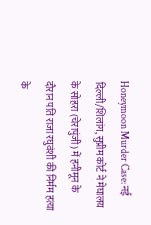Honeymoon Murder Case: नई दिल्ली/शिलांग, सुप्रीम कोर्ट ने मेघालय के सोहरा (चेरापुंजी) में हनीमून के दौरान पति राजा रघुवंशी की निर्मम हत्या के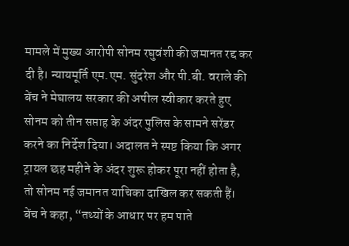मामले में मुख्य आरोपी सोनम रघुवंशी की जमानत रद्द कर दी है। न्यायमूर्ति एम.एम. सुंदरेश और पी.बी. वराले की बेंच ने मेघालय सरकार की अपील स्वीकार करते हुए सोनम को तीन सप्ताह के अंदर पुलिस के सामने सरेंडर करने का निर्देश दिया। अदालत ने स्पष्ट किया कि अगर ट्रायल छह महीने के अंदर शुरू होकर पूरा नहीं होता है, तो सोनम नई जमानत याचिका दाखिल कर सकती हैं। बेंच ने कहा, “तथ्यों के आधार पर हम पाते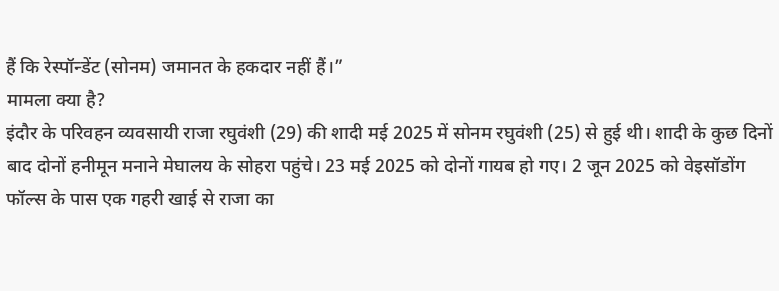हैं कि रेस्पॉन्डेंट (सोनम) जमानत के हकदार नहीं हैं।”
मामला क्या है?
इंदौर के परिवहन व्यवसायी राजा रघुवंशी (29) की शादी मई 2025 में सोनम रघुवंशी (25) से हुई थी। शादी के कुछ दिनों बाद दोनों हनीमून मनाने मेघालय के सोहरा पहुंचे। 23 मई 2025 को दोनों गायब हो गए। 2 जून 2025 को वेइसॉडोंग फॉल्स के पास एक गहरी खाई से राजा का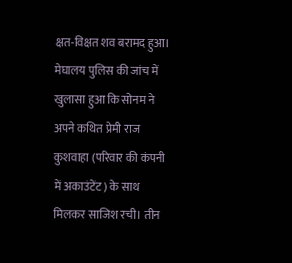क्षत-विक्षत शव बरामद हुआ। मेघालय पुलिस की जांच में खुलासा हुआ कि सोनम ने अपने कथित प्रेमी राज कुशवाहा (परिवार की कंपनी में अकाउंटेंट) के साथ मिलकर साजिश रची। तीन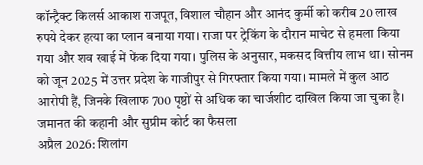कॉन्ट्रैक्ट किलर्स आकाश राजपूत, विशाल चौहान और आनंद कुर्मी को करीब 20 लाख रुपये देकर हत्या का प्लान बनाया गया। राजा पर ट्रेकिंग के दौरान माचेट से हमला किया गया और शव खाई में फेंक दिया गया। पुलिस के अनुसार, मकसद वित्तीय लाभ था। सोनम को जून 2025 में उत्तर प्रदेश के गाजीपुर से गिरफ्तार किया गया। मामले में कुल आठ आरोपी हैं, जिनके खिलाफ 700 पृष्ठों से अधिक का चार्जशीट दाखिल किया जा चुका है।
जमानत की कहानी और सुप्रीम कोर्ट का फैसला
अप्रैल 2026: शिलांग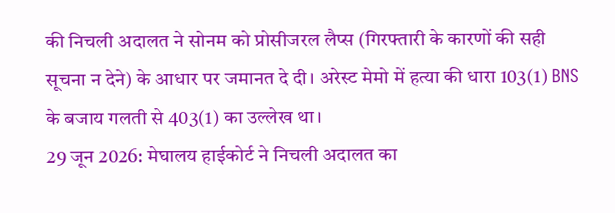की निचली अदालत ने सोनम को प्रोसीजरल लैप्स (गिरफ्तारी के कारणों की सही सूचना न देने) के आधार पर जमानत दे दी। अरेस्ट मेमो में हत्या की धारा 103(1) BNS के बजाय गलती से 403(1) का उल्लेख था।
29 जून 2026: मेघालय हाईकोर्ट ने निचली अदालत का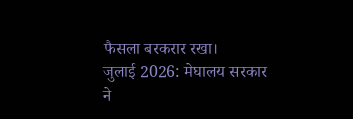फैसला बरकरार रखा।
जुलाई 2026: मेघालय सरकार ने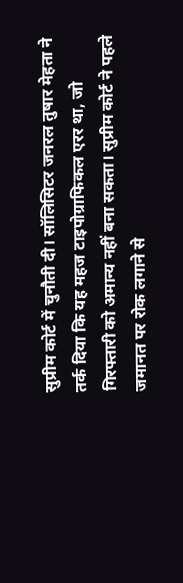सुप्रीम कोर्ट में चुनौती दी। सॉलिसिटर जनरल तुषार मेहता ने तर्क दिया कि यह महज टाइपोग्राफिकल एरर था, जो गिरफ्तारी को अमान्य नहीं बना सकता। सुप्रीम कोर्ट ने पहले जमानत पर रोक लगाने से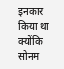इनकार किया था क्योंकि सोनम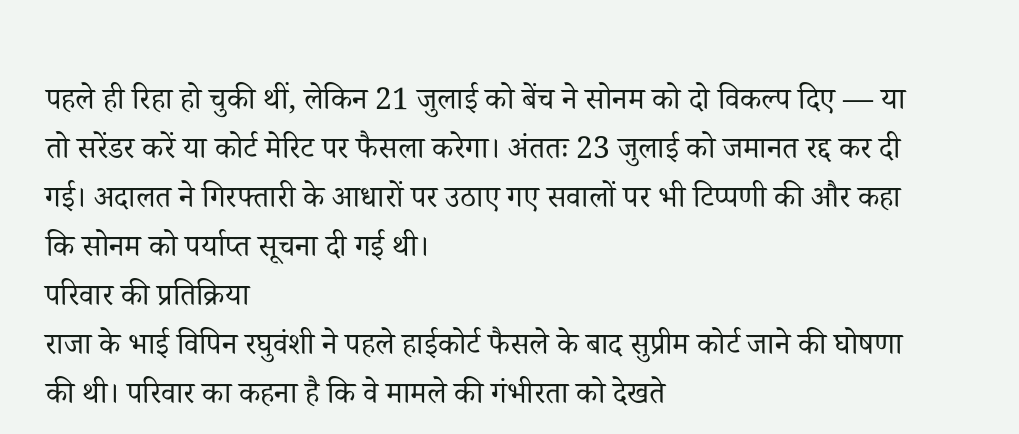पहले ही रिहा हो चुकी थीं, लेकिन 21 जुलाई को बेंच ने सोनम को दो विकल्प दिए — या तो सरेंडर करें या कोर्ट मेरिट पर फैसला करेगा। अंततः 23 जुलाई को जमानत रद्द कर दी गई। अदालत ने गिरफ्तारी के आधारों पर उठाए गए सवालों पर भी टिप्पणी की और कहा कि सोनम को पर्याप्त सूचना दी गई थी।
परिवार की प्रतिक्रिया
राजा के भाई विपिन रघुवंशी ने पहले हाईकोर्ट फैसले के बाद सुप्रीम कोर्ट जाने की घोषणा की थी। परिवार का कहना है कि वे मामले की गंभीरता को देखते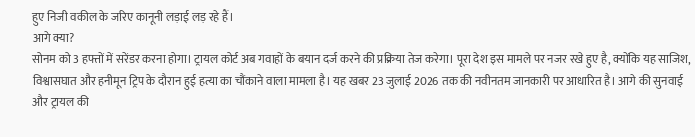हुए निजी वकील के जरिए कानूनी लड़ाई लड़ रहे हैं।
आगे क्या?
सोनम को 3 हफ्तों में सरेंडर करना होगा। ट्रायल कोर्ट अब गवाहों के बयान दर्ज करने की प्रक्रिया तेज करेगा। पूरा देश इस मामले पर नजर रखे हुए है, क्योंकि यह साजिश, विश्वासघात और हनीमून ट्रिप के दौरान हुई हत्या का चौंकाने वाला मामला है। यह खबर 23 जुलाई 2026 तक की नवीनतम जानकारी पर आधारित है। आगे की सुनवाई और ट्रायल की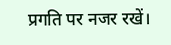प्रगति पर नजर रखें।